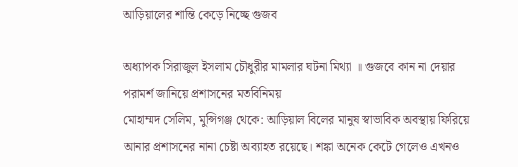আড়িয়ালের শান্তি কেড়ে নিচ্ছে গুজব

অধ্যাপক সিরাজুল ইসলাম চৌধুরীর মামলার ঘটনা মিথ্যা ॥ গুজবে কান না দেয়ার পরামর্শ জানিয়ে প্রশাসনের মতবিনিময়
মোহাম্মদ সেলিম, মুন্সিগঞ্জ থেকে: আড়িয়াল বিলের মানুষ স্বাভাবিক অবস্থায় ফিরিয়ে আনার প্রশাসনের নানা চেষ্টা অব্যাহত রয়েছে। শঙ্কা অনেক কেটে গেলেও এখনও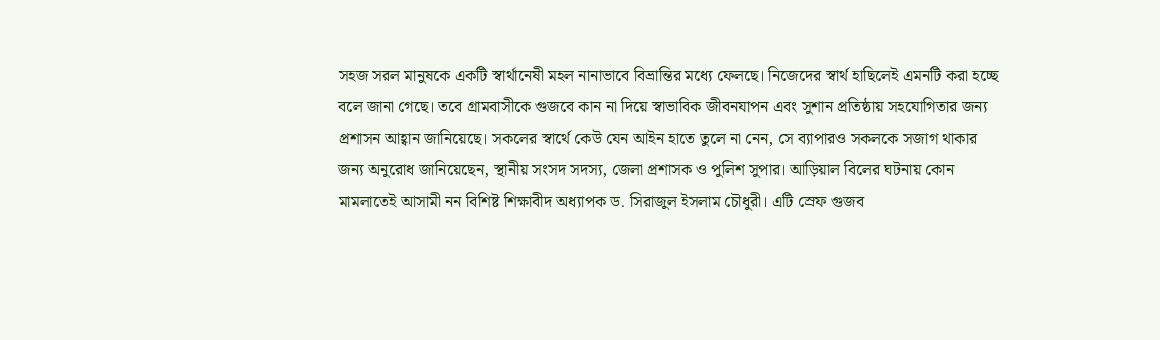সহজ সরল মানুষকে একটি স্বার্থানেষী মহল নানাভাবে বিভ্রান্তির মধ্যে ফেলছে। নিজেদের স্বার্থ হাছিলেই এমনটি করা হচ্ছে বলে জানা গেছে। তবে গ্রামবাসীকে গুজবে কান না দিয়ে স্বাভাবিক জীবনযাপন এবং সুশান প্রতিষ্ঠায় সহযোগিতার জন্য প্রশাসন আহ্বান জানিয়েছে। সকলের স্বার্থে কেউ যেন আইন হাতে তুলে না নেন, সে ব্যাপারও সকলকে সজাগ থাকার জন্য অনুরোধ জানিয়েছেন, স্থানীয় সংসদ সদস্য, জেলা প্রশাসক ও পুলিশ সুপার। আড়িয়াল বিলের ঘটনায় কোন মামলাতেই আসামী নন বিশিষ্ট শিক্ষাবীদ অধ্যাপক ড. সিরাজুল ইসলাম চৌধুরী। এটি স্রেফ গুজব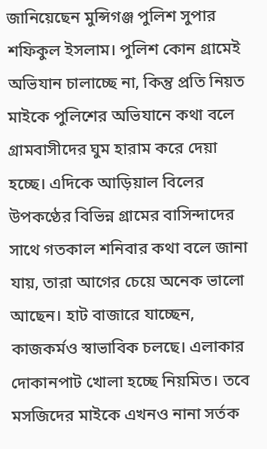জানিয়েছেন মুন্সিগঞ্জ পুলিশ সুপার শফিকুল ইসলাম। পুলিশ কোন গ্রামেই অভিযান চালাচ্ছে না, কিন্তু প্রতি নিয়ত মাইকে পুলিশের অভিযানে কথা বলে গ্রামবাসীদের ঘুম হারাম করে দেয়া হচ্ছে। এদিকে আড়িয়াল বিলের উপকণ্ঠের বিভিন্ন গ্রামের বাসিন্দাদের সাথে গতকাল শনিবার কথা বলে জানা যায়, তারা আগের চেয়ে অনেক ভালো আছেন। হাট বাজারে যাচ্ছেন, কাজকর্মও স্বাভাবিক চলছে। এলাকার দোকানপাট খোলা হচ্ছে নিয়মিত। তবে মসজিদের মাইকে এখনও নানা সর্তক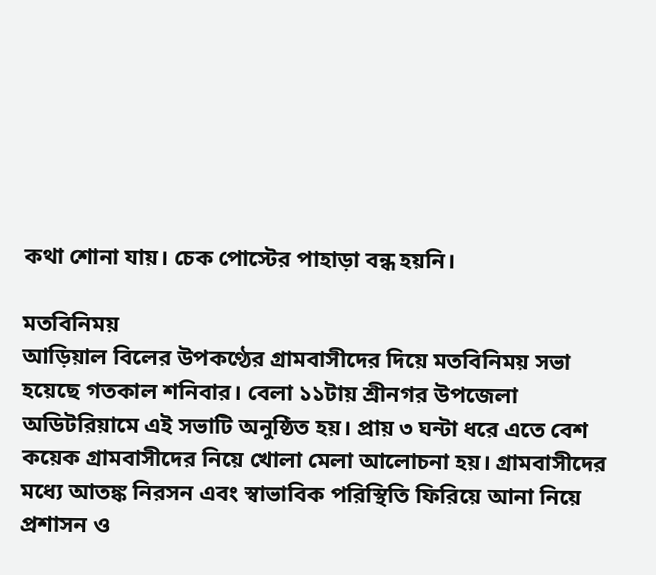কথা শোনা যায়। চেক পোস্টের পাহাড়া বন্ধ হয়নি।

মতবিনিময়
আড়িয়াল বিলের উপকণ্ঠের গ্রামবাসীদের দিয়ে মতবিনিময় সভা হয়েছে গতকাল শনিবার। বেলা ১১টায় শ্রীনগর উপজেলা অডিটরিয়ামে এই সভাটি অনুষ্ঠিত হয়। প্রায় ৩ ঘন্টা ধরে এতে বেশ কয়েক গ্রামবাসীদের নিয়ে খোলা মেলা আলোচনা হয়। গ্রামবাসীদের মধ্যে আতঙ্ক নিরসন এবং স্বাভাবিক পরিস্থিতি ফিরিয়ে আনা নিয়ে প্রশাসন ও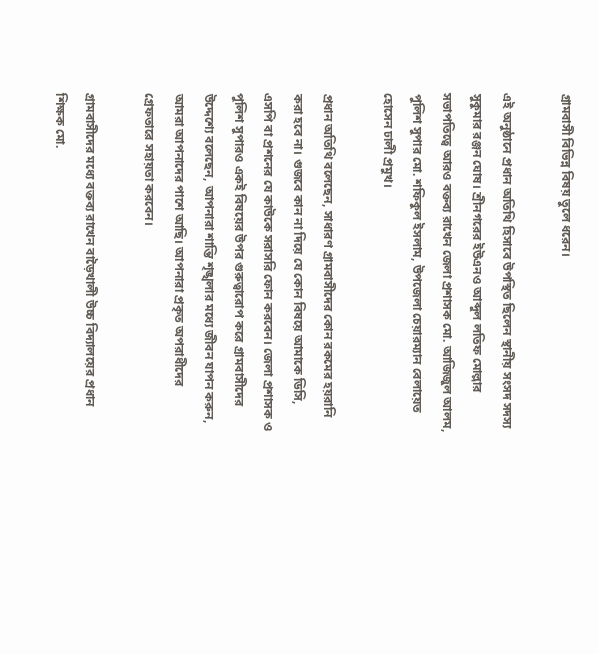গ্রামবাসী বিভিন্ন বিষয় তুলে ধরেন।

এই অনুষ্ঠানে প্রধান অতিথি হিসাবে উপস্থিত ছিলেন স্থানীয় সংসদ সদস্য সুকুমার রঞ্জন ঘোষ। শ্রীনগরের ইউএনও আব্দুল লতিফ মোল্লার সভাপতিত্বে আরও বক্তব্য রাখেন জেলা প্রশাসক মো. আজিজুল আলম, পুলিশ সুপার মো. শফিকুল ইসলাম, উপজেলা চেয়ারম্যান বেলায়েত হোসেন ঢালী প্রমুখ।

প্রধান অতিথি বলেছেন, সাধারণ গ্রামবাসীদের কোন রকমের হয়রানি করা হবে না। গুজবে কান না দিয়ে যে কোন বিষয়ে আমাকে ডিসি, এসপি বা প্রশনের যে কাউকে সরাসরি ফোন করবেন। জেলা প্রশাসক ও পুলিশ সুপারও একই বিষয়ের উপর গুরুত্বারোপ করে গ্রামবাসীদের উদ্দেশ্যে বলেছেন, আপনারা শান্তি শৃঙ্খলার মধ্যে জীবন যাপন করুন, আমরা আপনাদের পাশে আছি। আপনারা প্রকৃত অপরাধীদের গ্রেফতারে সহায়তা করবেন।

গ্রামবাসীদের মধ্যে বক্তব্য রাখেন বাড়ৈখালী উচ্চ বিদ্যালয়ের প্রধান শিক্ষক মো.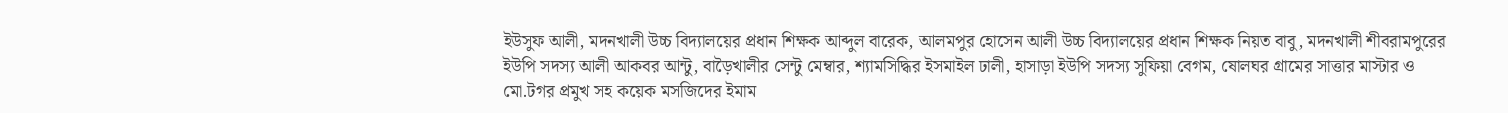ইউসুফ আলী, মদনখালী উচ্চ বিদ্যালয়ের প্রধান শিক্ষক আব্দুল বারেক, আলমপুর হোসেন আলী উচ্চ বিদ্যালয়ের প্রধান শিক্ষক নিয়ত বাবু, মদনখালী শীবরামপুরের ইউপি সদস্য আলী আকবর আন্টু, বাড়ৈখালীর সেন্টু মেম্বার, শ্যামসিদ্ধির ইসমাইল ঢালী, হাসাড়া ইউপি সদস্য সুফিয়া বেগম, ষোলঘর গ্রামের সাত্তার মাস্টার ও মো.টগর প্রমুখ সহ কয়েক মসজিদের ইমাম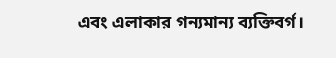এবং এলাকার গন্যমান্য ব্যক্তিবর্গ।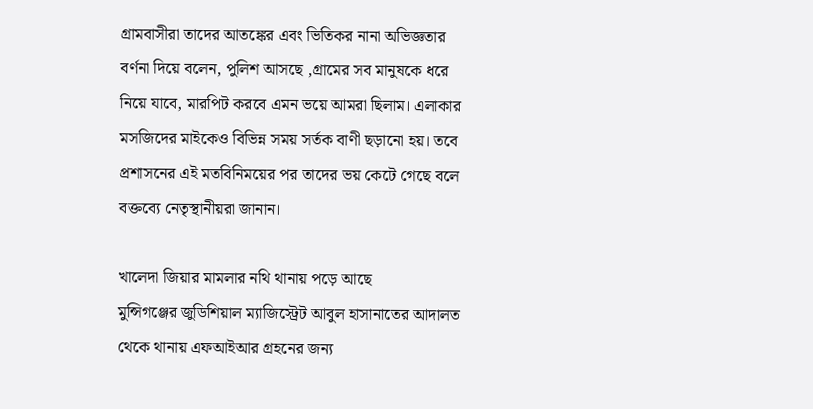গ্রামবাসীরা তাদের আতঙ্কের এবং ভিতিকর নানা অভিজ্ঞতার বর্ণনা দিয়ে বলেন, পুলিশ আসছে ,গ্রামের সব মানুষকে ধরে নিয়ে যাবে, মারপিট করবে এমন ভয়ে আমরা ছিলাম। এলাকার মসজিদের মাইকেও বিভিন্ন সময় সর্তক বাণী ছড়ানো হয়। তবে প্রশাসনের এই মতবিনিময়ের পর তাদের ভয় কেটে গেছে বলে বক্তব্যে নেতৃস্থানীয়রা জানান।

খালেদা জিয়ার মামলার নথি থানায় পড়ে আছে
মুন্সিগঞ্জের জুডিশিয়াল ম্যাজিস্ট্রেট আবুল হাসানাতের আদালত থেকে থানায় এফআইআর গ্রহনের জন্য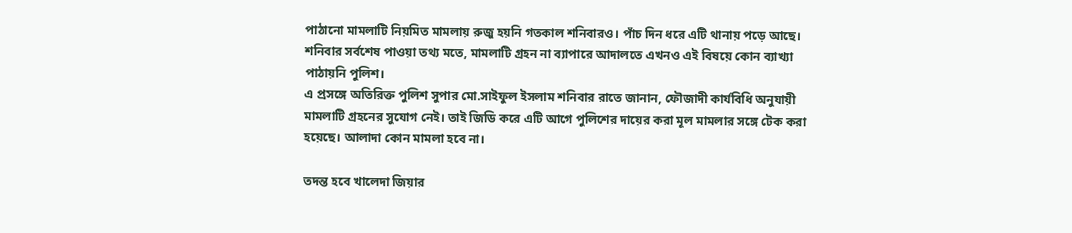পাঠানো মামলাটি নিয়মিত মামলায় রুজু হয়নি গতকাল শনিবারও। পাঁচ দিন ধরে এটি থানায় পড়ে আছে। শনিবার সর্বশেষ পাওয়া তথ্য মতে, মামলাটি গ্রহন না ব্যাপারে আদালতে এখনও এই বিষয়ে কোন ব্যাখ্যা পাঠায়নি পুলিশ।
এ প্রসঙ্গে অতিরিক্ত পুলিশ সুপার মো.সাইফুল ইসলাম শনিবার রাতে জানান, ফৌজাদী কার্যবিধি অনুযায়ী মামলাটি গ্রহনের সুযোগ নেই। তাই জিডি করে এটি আগে পুলিশের দায়ের করা মূল মামলার সঙ্গে টেক করা হয়েছে। আলাদা কোন মামলা হবে না।

তদন্ত হবে খালেদা জিয়ার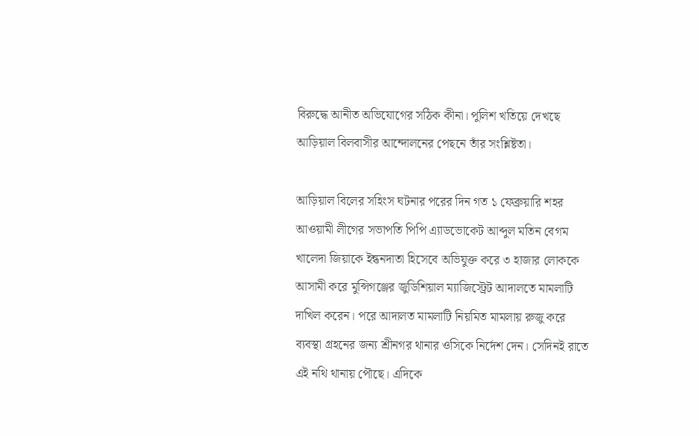বিরুদ্ধে আনীত অভিযোগের সঠিক কীনা। পুলিশ খতিয়ে দেখছে আড়িয়াল বিলবাসীর আন্দোলনের পেছনে তাঁর সংশ্লিষ্টতা।

আড়িয়াল বিলের সহিংস ঘটনার পরের দিন গত ১ ফেব্রুয়ারি শহর আওয়ামী লীগের সভাপতি পিপি এ্যাডভোকেট আব্দুল মতিন বেগম খালেদা জিয়াকে ইন্ধনদাতা হিসেবে অভিযুক্ত করে ৩ হাজার লোককে আসামী করে মুন্সিগঞ্জের জুডিশিয়াল ম্যাজিস্ট্রেট আদালতে মামলাটি দাখিল করেন। পরে আদালত মামলাটি নিয়মিত মামলায় রুজু করে ব্যবস্থা গ্রহনের জন্য শ্রীনগর থানার ওসিকে নির্দেশ দেন। সেদিনই রাতে এই নথি থানায় পৌছে। এদিকে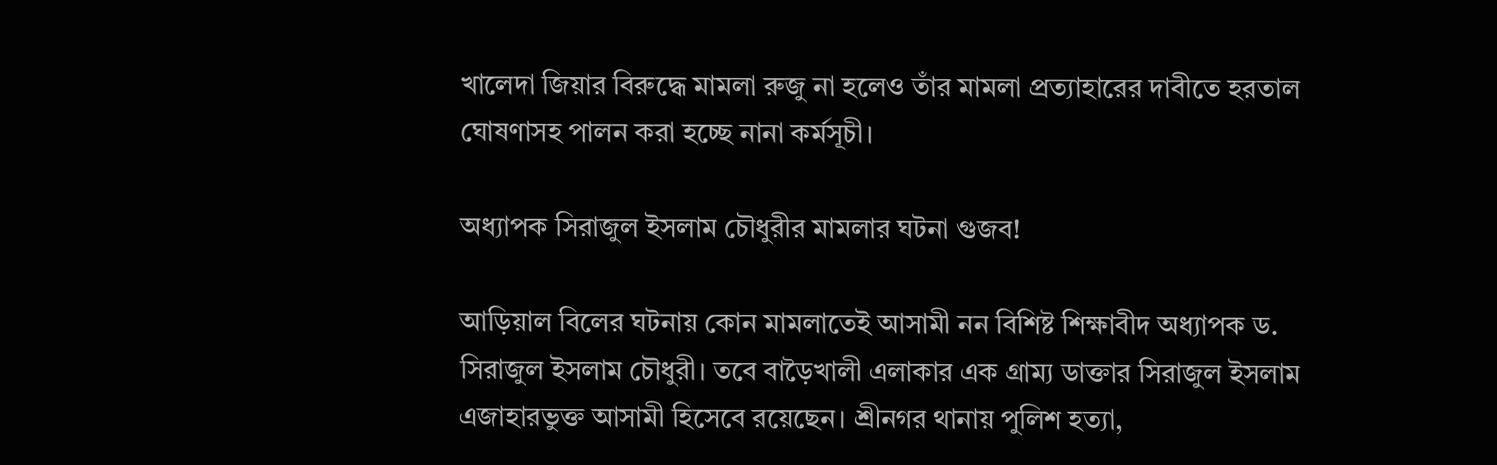খালেদা জিয়ার বিরুদ্ধে মামলা রুজু না হলেও তাঁর মামলা প্রত্যাহারের দাবীতে হরতাল ঘোষণাসহ পালন করা হচ্ছে নানা কর্মসূচী।

অধ্যাপক সিরাজুল ইসলাম চৌধুরীর মামলার ঘটনা গুজব!

আড়িয়াল বিলের ঘটনায় কোন মামলাতেই আসামী নন বিশিষ্ট শিক্ষাবীদ অধ্যাপক ড. সিরাজুল ইসলাম চৌধুরী। তবে বাড়ৈখালী এলাকার এক গ্রাম্য ডাক্তার সিরাজুল ইসলাম এজাহারভুক্ত আসামী হিসেবে রয়েছেন। শ্রীনগর থানায় পুলিশ হত্যা,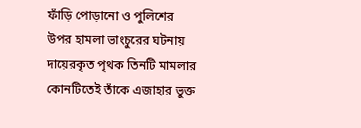ফাঁড়ি পোড়ানো ও পুলিশের উপর হামলা ভাংচুরের ঘটনায় দায়েরকৃত পৃথক তিনটি মামলার কোনটিতেই তাঁকে এজাহার ভুক্ত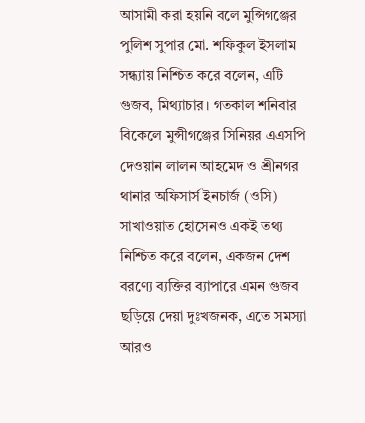আসামী করা হয়নি বলে মুন্সিগঞ্জের পুলিশ সুপার মো. শফিকুল ইসলাম সন্ধ্যায় নিশ্চিত করে বলেন, এটি গুজব, মিথ্যাচার। গতকাল শনিবার বিকেলে মুন্সীগঞ্জের সিনিয়র এএসপি দেওয়ান লালন আহমেদ ও শ্রীনগর থানার অফিসার্স ইনচার্জ (ওসি) সাখাওয়াত হোসেনও একই তথ্য নিশ্চিত করে বলেন, একজন দেশ বরণ্যে ব্যক্তির ব্যাপারে এমন গুজব ছড়িয়ে দেয়া দুঃখজনক, এতে সমস্যা আরও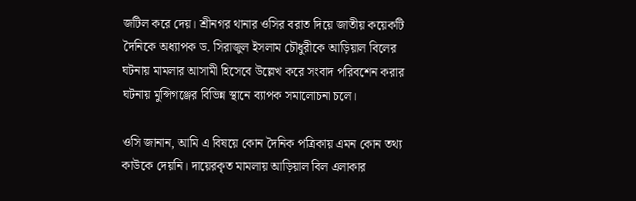জটিল করে দেয়। শ্রীনগর থানার ওসির বরাত দিয়ে জাতীয় কয়েকটি দৈনিকে অধ্যাপক ড. সিরাজুল ইসলাম চৌধুরীকে আড়িয়াল বিলের ঘটনায় মামলার আসামী হিসেবে উল্লেখ করে সংবাদ পরিবশেন করার ঘটনায় মুন্সিগঞ্জের বিভিন্ন স্থানে ব্যাপক সমালোচনা চলে।

ওসি জানান, আমি এ বিষয়ে কোন দৈনিক পত্রিকায় এমন কোন তথ্য কাউকে দেয়নি। দায়েরকৃত মামলায় আড়িয়াল বিল এলাকার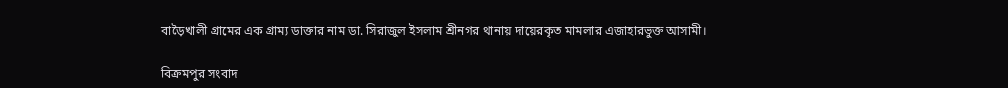বাড়ৈখালী গ্রামের এক গ্রাম্য ডাক্তার নাম ডা. সিরাজুল ইসলাম শ্রীনগর থানায় দায়েরকৃত মামলার এজাহারভুক্ত আসামী।

বিক্রমপুর সংবাদ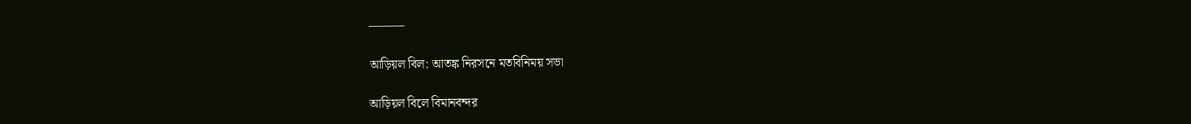———

আড়িয়ল বিল: আতঙ্ক নিরসনে মতবিনিময় সভা

আড়িয়ল বিলে বিমানবন্দর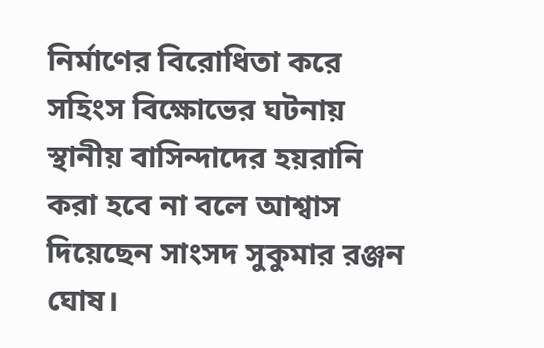নির্মাণের বিরোধিতা করে সহিংস বিক্ষোভের ঘটনায় স্থানীয় বাসিন্দাদের হয়রানি করা হবে না বলে আশ্বাস দিয়েছেন সাংসদ সুকুমার রঞ্জন ঘোষ।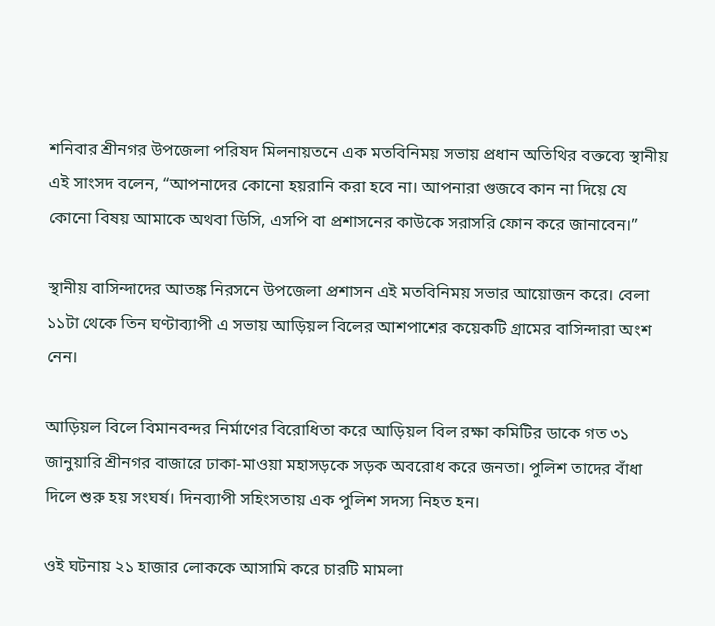শনিবার শ্রীনগর উপজেলা পরিষদ মিলনায়তনে এক মতবিনিময় সভায় প্রধান অতিথির বক্তব্যে স্থানীয় এই সাংসদ বলেন, “আপনাদের কোনো হয়রানি করা হবে না। আপনারা গুজবে কান না দিয়ে যে কোনো বিষয় আমাকে অথবা ডিসি, এসপি বা প্রশাসনের কাউকে সরাসরি ফোন করে জানাবেন।”

স্থানীয় বাসিন্দাদের আতঙ্ক নিরসনে উপজেলা প্রশাসন এই মতবিনিময় সভার আয়োজন করে। বেলা ১১টা থেকে তিন ঘণ্টাব্যাপী এ সভায় আড়িয়ল বিলের আশপাশের কয়েকটি গ্রামের বাসিন্দারা অংশ নেন।

আড়িয়ল বিলে বিমানবন্দর নির্মাণের বিরোধিতা করে আড়িয়ল বিল রক্ষা কমিটির ডাকে গত ৩১ জানুয়ারি শ্রীনগর বাজারে ঢাকা-মাওয়া মহাসড়কে সড়ক অবরোধ করে জনতা। পুলিশ তাদের বাঁধা দিলে শুরু হয় সংঘর্ষ। দিনব্যাপী সহিংসতায় এক পুলিশ সদস্য নিহত হন।

ওই ঘটনায় ২১ হাজার লোককে আসামি করে চারটি মামলা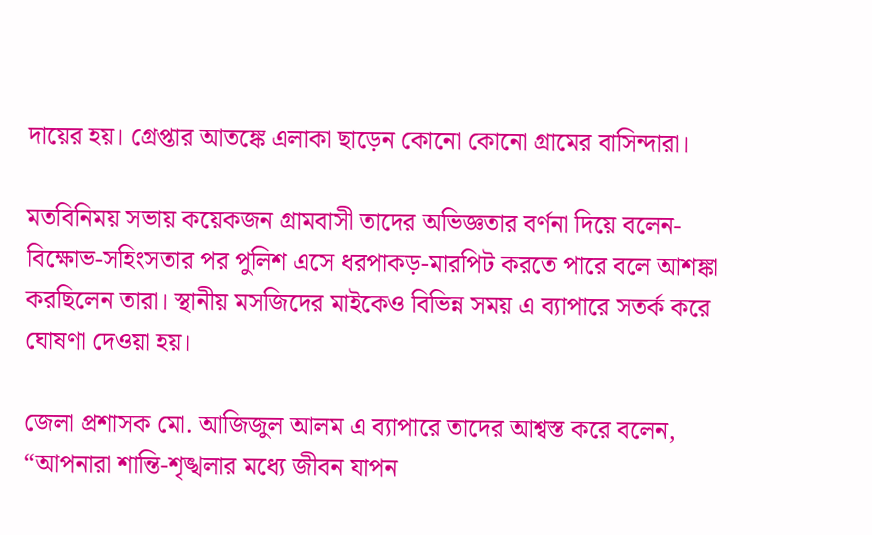দায়ের হয়। গ্রেপ্তার আতঙ্কে এলাকা ছাড়েন কোনো কোনো গ্রামের বাসিন্দারা।

মতবিনিময় সভায় কয়েকজন গ্রামবাসী তাদের অভিজ্ঞতার বর্ণনা দিয়ে বলেন- বিক্ষোভ-সহিংসতার পর পুলিশ এসে ধরপাকড়-মারপিট করতে পারে বলে আশঙ্কা করছিলেন তারা। স্থানীয় মসজিদের মাইকেও বিভিন্ন সময় এ ব্যাপারে সতর্ক করে ঘোষণা দেওয়া হয়।

জেলা প্রশাসক মো. আজিজুল আলম এ ব্যাপারে তাদের আশ্বস্ত করে বলেন, “আপনারা শান্তি-শৃঙ্খলার মধ্যে জীবন যাপন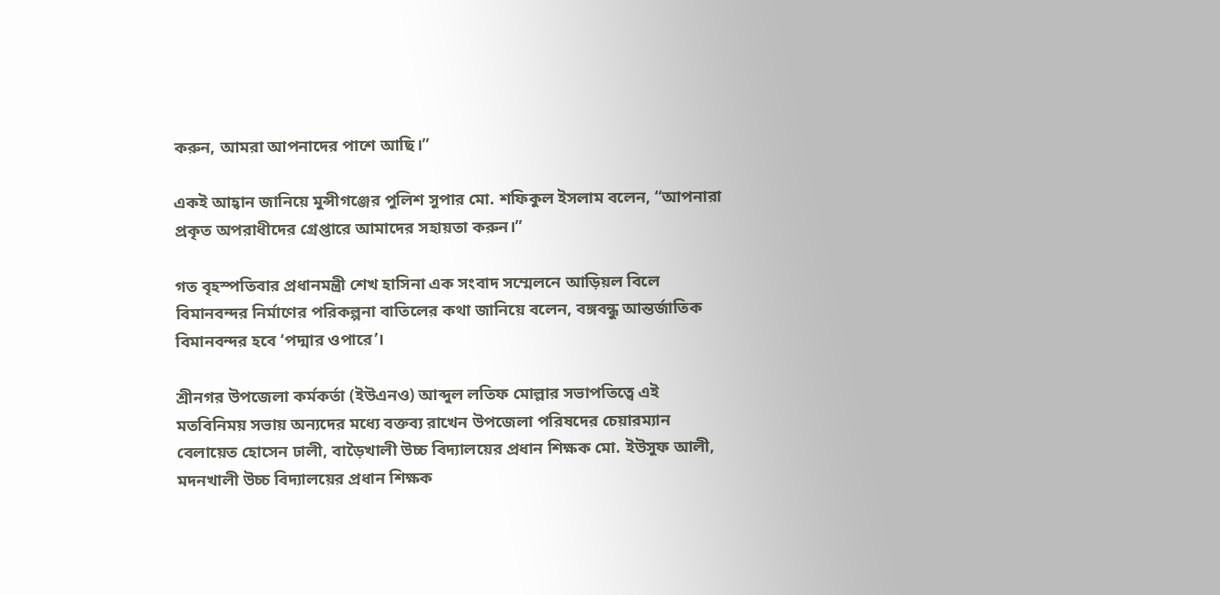করুন, আমরা আপনাদের পাশে আছি।”

একই আহ্বান জানিয়ে মুন্সীগঞ্জের পুলিশ সুপার মো. শফিকুল ইসলাম বলেন, “আপনারা প্রকৃত অপরাধীদের গ্রেপ্তারে আমাদের সহায়তা করুন।”

গত বৃহস্পতিবার প্রধানমন্ত্রী শেখ হাসিনা এক সংবাদ সম্মেলনে আড়িয়ল বিলে বিমানবন্দর নির্মাণের পরিকল্পনা বাতিলের কথা জানিয়ে বলেন, বঙ্গবন্ধু আন্তর্জাতিক বিমানবন্দর হবে ‘পদ্মার ওপারে’।

শ্রীনগর উপজেলা কর্মকর্তা (ইউএনও) আব্দুল লতিফ মোল্লার সভাপতিত্বে এই মতবিনিময় সভায় অন্যদের মধ্যে বক্তব্য রাখেন উপজেলা পরিষদের চেয়ারম্যান বেলায়েত হোসেন ঢালী, বাড়ৈখালী উচ্চ বিদ্যালয়ের প্রধান শিক্ষক মো. ইউসুফ আলী, মদনখালী উচ্চ বিদ্যালয়ের প্রধান শিক্ষক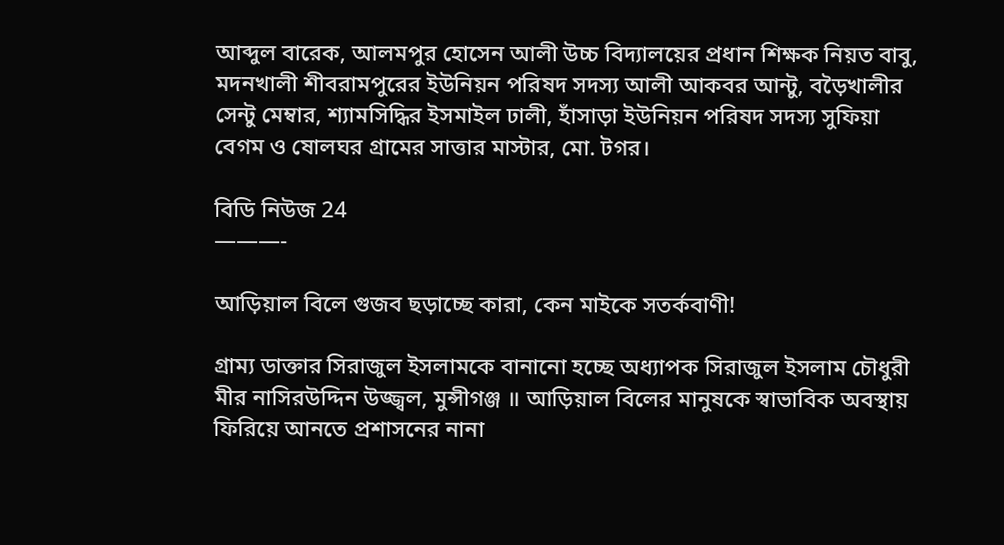আব্দুল বারেক, আলমপুর হোসেন আলী উচ্চ বিদ্যালয়ের প্রধান শিক্ষক নিয়ত বাবু, মদনখালী শীবরামপুরের ইউনিয়ন পরিষদ সদস্য আলী আকবর আন্টু, বড়ৈখালীর সেন্টু মেম্বার, শ্যামসিদ্ধির ইসমাইল ঢালী, হাঁসাড়া ইউনিয়ন পরিষদ সদস্য সুফিয়া বেগম ও ষোলঘর গ্রামের সাত্তার মাস্টার, মো. টগর।

বিডি নিউজ 24
———-

আড়িয়াল বিলে গুজব ছড়াচ্ছে কারা, কেন মাইকে সতর্কবাণী!

গ্রাম্য ডাক্তার সিরাজুল ইসলামকে বানানো হচ্ছে অধ্যাপক সিরাজুল ইসলাম চৌধুরী
মীর নাসিরউদ্দিন উজ্জ্বল, মুন্সীগঞ্জ ॥ আড়িয়াল বিলের মানুষকে স্বাভাবিক অবস্থায় ফিরিয়ে আনতে প্রশাসনের নানা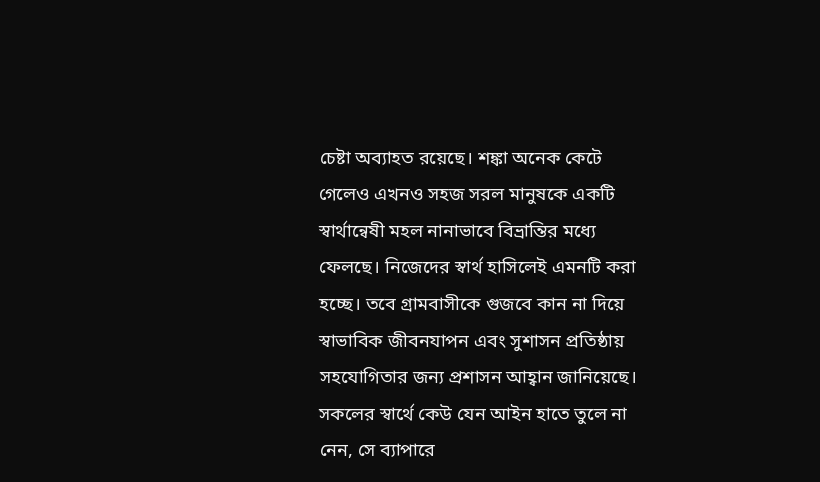চেষ্টা অব্যাহত রয়েছে। শঙ্কা অনেক কেটে গেলেও এখনও সহজ সরল মানুষকে একটি স্বার্থান্বেষী মহল নানাভাবে বিভ্রান্তির মধ্যে ফেলছে। নিজেদের স্বার্থ হাসিলেই এমনটি করা হচ্ছে। তবে গ্রামবাসীকে গুজবে কান না দিয়ে স্বাভাবিক জীবনযাপন এবং সুশাসন প্রতিষ্ঠায় সহযোগিতার জন্য প্রশাসন আহ্বান জানিয়েছে। সকলের স্বার্থে কেউ যেন আইন হাতে তুলে না নেন, সে ব্যাপারে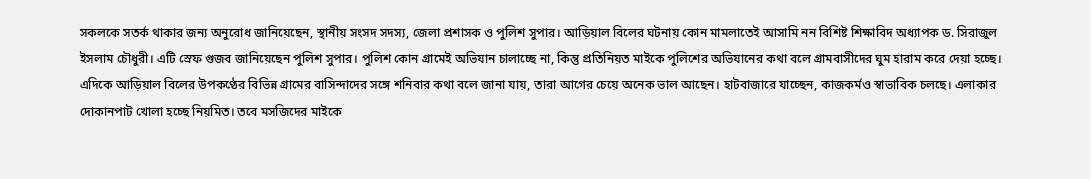সকলকে সতর্ক থাকার জন্য অনুরোধ জানিয়েছেন, স্থানীয় সংসদ সদস্য, জেলা প্রশাসক ও পুলিশ সুপার। আড়িয়াল বিলের ঘটনায় কোন মামলাতেই আসামি নন বিশিষ্ট শিক্ষাবিদ অধ্যাপক ড. সিরাজুল ইসলাম চৌধুরী। এটি স্রেফ গুজব জানিয়েছেন পুলিশ সুপার। পুলিশ কোন গ্রামেই অভিযান চালাচ্ছে না, কিন্তু প্রতিনিয়ত মাইকে পুলিশের অভিযানের কথা বলে গ্রামবাসীদের ঘুম হারাম করে দেয়া হচ্ছে। এদিকে আড়িয়াল বিলের উপকণ্ঠের বিভিন্ন গ্রামের বাসিন্দাদের সঙ্গে শনিবার কথা বলে জানা যায়, তারা আগের চেয়ে অনেক ভাল আছেন। হাটবাজারে যাচ্ছেন, কাজকর্মও স্বাভাবিক চলছে। এলাকার দোকানপাট খোলা হচ্ছে নিয়মিত। তবে মসজিদের মাইকে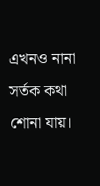এখনও নানা সর্তক কথা শোনা যায়।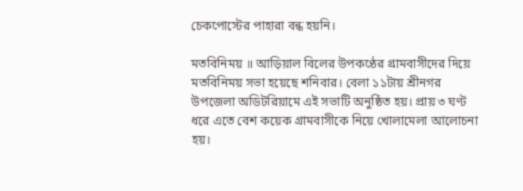চেকপোস্টের পাহারা বন্ধ হয়নি।

মতবিনিময় ॥ আড়িয়াল বিলের উপকণ্ঠের গ্রামবাসীদের দিয়ে মতবিনিময় সভা হয়েছে শনিবার। বেলা ১১টায় শ্রীনগর উপজেলা অডিটরিয়ামে এই সভাটি অনুষ্ঠিত হয়। প্রায় ৩ ঘণ্ট ধরে এতে বেশ কয়েক গ্রামবাসীকে নিয়ে খোলামেলা আলোচনা হয়।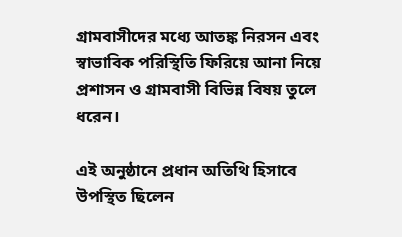গ্রামবাসীদের মধ্যে আতঙ্ক নিরসন এবং স্বাভাবিক পরিস্থিতি ফিরিয়ে আনা নিয়ে প্রশাসন ও গ্রামবাসী বিভিন্ন বিষয় তুলে ধরেন।

এই অনুষ্ঠানে প্রধান অতিথি হিসাবে উপস্থিত ছিলেন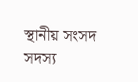স্থানীয় সংসদ সদস্য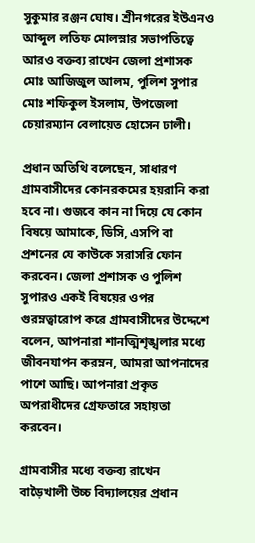সুকুমার রঞ্জন ঘোষ। শ্রীনগরের ইউএনও আব্দুল লতিফ মোলস্নার সভাপতিত্বে আরও বক্তব্য রাখেন জেলা প্রশাসক মোঃ আজিজুল আলম, পুলিশ সুপার মোঃ শফিকুল ইসলাম, উপজেলা চেয়ারম্যান বেলায়েত হোসেন ঢালী।

প্রধান অতিথি বলেছেন, সাধারণ গ্রামবাসীদের কোনরকমের হয়রানি করা হবে না। গুজবে কান না দিয়ে যে কোন বিষয়ে আমাকে, ডিসি, এসপি বা প্রশনের যে কাউকে সরাসরি ফোন করবেন। জেলা প্রশাসক ও পুলিশ সুপারও একই বিষয়ের ওপর গুরম্নত্বারোপ করে গ্রামবাসীদের উদ্দেশে বলেন, আপনারা শানত্মিশৃঙ্খলার মধ্যে জীবনযাপন করম্নন, আমরা আপনাদের পাশে আছি। আপনারা প্রকৃত অপরাধীদের গ্রেফতারে সহায়তা করবেন।

গ্রামবাসীর মধ্যে বক্তব্য রাখেন বাড়ৈখালী উচ্চ বিদ্যালয়ের প্রধান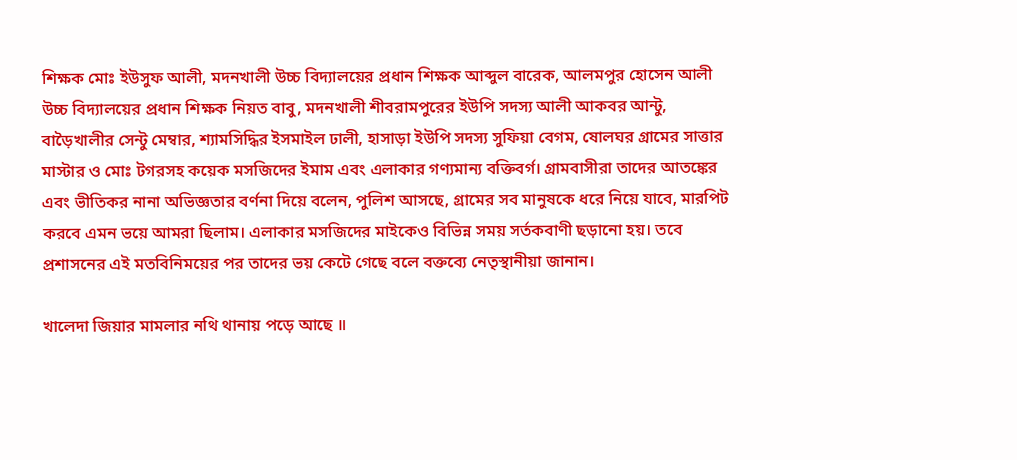শিক্ষক মোঃ ইউসুফ আলী, মদনখালী উচ্চ বিদ্যালয়ের প্রধান শিক্ষক আব্দুল বারেক, আলমপুর হোসেন আলী উচ্চ বিদ্যালয়ের প্রধান শিক্ষক নিয়ত বাবু, মদনখালী শীবরামপুরের ইউপি সদস্য আলী আকবর আন্টু, বাড়ৈখালীর সেন্টু মেম্বার, শ্যামসিদ্ধির ইসমাইল ঢালী, হাসাড়া ইউপি সদস্য সুফিয়া বেগম, ষোলঘর গ্রামের সাত্তার মাস্টার ও মোঃ টগরসহ কয়েক মসজিদের ইমাম এবং এলাকার গণ্যমান্য বক্তিবর্গ। গ্রামবাসীরা তাদের আতঙ্কের এবং ভীতিকর নানা অভিজ্ঞতার বর্ণনা দিয়ে বলেন, পুলিশ আসছে, গ্রামের সব মানুষকে ধরে নিয়ে যাবে, মারপিট করবে এমন ভয়ে আমরা ছিলাম। এলাকার মসজিদের মাইকেও বিভিন্ন সময় সর্তকবাণী ছড়ানো হয়। তবে প্রশাসনের এই মতবিনিময়ের পর তাদের ভয় কেটে গেছে বলে বক্তব্যে নেতৃস্থানীয়া জানান।

খালেদা জিয়ার মামলার নথি থানায় পড়ে আছে ॥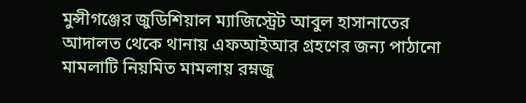মুন্সীগঞ্জের জুডিশিয়াল ম্যাজিস্ট্রেট আবুল হাসানাতের আদালত থেকে থানায় এফআইআর গ্রহণের জন্য পাঠানো মামলাটি নিয়মিত মামলায় রম্নজু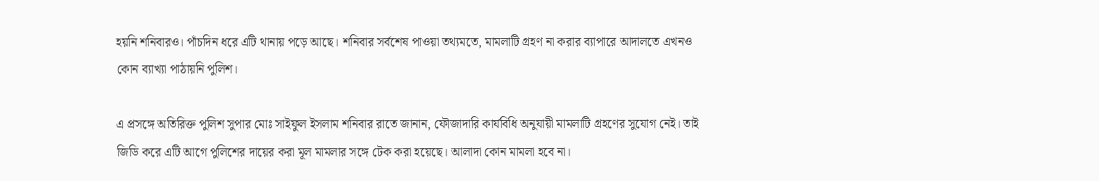হয়নি শনিবারও। পাঁচদিন ধরে এটি থানায় পড়ে আছে। শনিবার সর্বশেষ পাওয়া তথ্যমতে, মামলাটি গ্রহণ না করার ব্যাপারে আদালতে এখনও কোন ব্যাখ্যা পাঠায়নি পুলিশ।

এ প্রসঙ্গে অতিরিক্ত পুলিশ সুপার মোঃ সাইফুল ইসলাম শনিবার রাতে জানান, ফৌজাদারি কার্যবিধি অনুযায়ী মামলাটি গ্রহণের সুযোগ নেই। তাই জিডি করে এটি আগে পুলিশের দায়ের করা মূল মামলার সঙ্গে টেক করা হয়েছে। আলাদা কোন মামলা হবে না।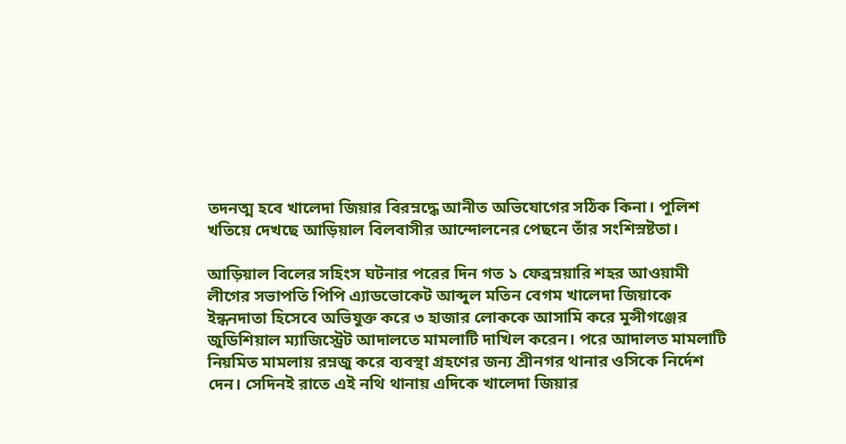তদনত্ম হবে খালেদা জিয়ার বিরম্নদ্ধে আনীত অভিযোগের সঠিক কিনা। পুলিশ খতিয়ে দেখছে আড়িয়াল বিলবাসীর আন্দোলনের পেছনে তাঁর সংশিস্নষ্টতা।

আড়িয়াল বিলের সহিংস ঘটনার পরের দিন গত ১ ফেব্রম্নয়ারি শহর আওয়ামী লীগের সভাপতি পিপি এ্যাডভোকেট আব্দুল মতিন বেগম খালেদা জিয়াকে ইন্ধনদাতা হিসেবে অভিযুক্ত করে ৩ হাজার লোককে আসামি করে মুন্সীগঞ্জের জুডিশিয়াল ম্যাজিস্ট্রেট আদালতে মামলাটি দাখিল করেন। পরে আদালত মামলাটি নিয়মিত মামলায় রম্নজু করে ব্যবস্থা গ্রহণের জন্য শ্রীনগর থানার ওসিকে নির্দেশ দেন। সেদিনই রাতে এই নথি থানায় এদিকে খালেদা জিয়ার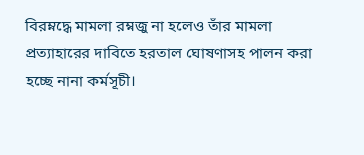বিরম্নদ্ধে মামলা রম্নজু না হলেও তাঁর মামলা প্রত্যাহারের দাবিতে হরতাল ঘোষণাসহ পালন করা হচ্ছে নানা কর্মসূচী।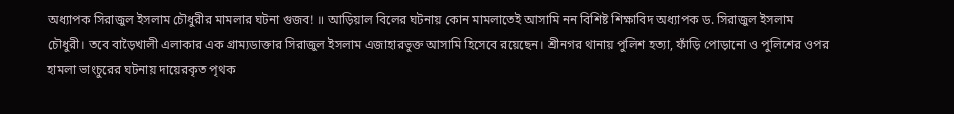অধ্যাপক সিরাজুল ইসলাম চৌধুরীর মামলার ঘটনা গুজব! ॥ আড়িয়াল বিলের ঘটনায় কোন মামলাতেই আসামি নন বিশিষ্ট শিক্ষাবিদ অধ্যাপক ড. সিরাজুল ইসলাম চৌধুরী। তবে বাড়ৈখালী এলাকার এক গ্রাম্যডাক্তার সিরাজুল ইসলাম এজাহারভুক্ত আসামি হিসেবে রয়েছেন। শ্রীনগর থানায় পুলিশ হত্যা, ফাঁড়ি পোড়ানো ও পুলিশের ওপর হামলা ভাংচুরের ঘটনায় দায়েরকৃত পৃথক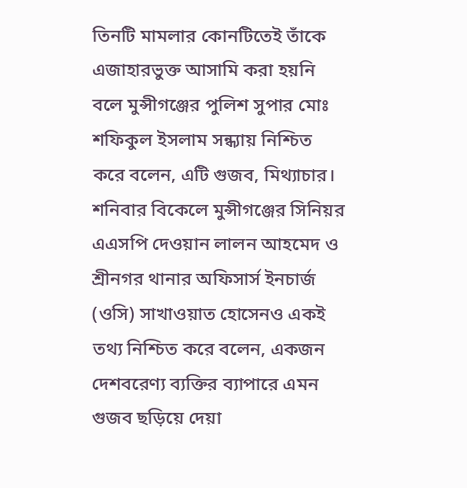তিনটি মামলার কোনটিতেই তাঁকে এজাহারভুক্ত আসামি করা হয়নি বলে মুন্সীগঞ্জের পুলিশ সুপার মোঃ শফিকুল ইসলাম সন্ধ্যায় নিশ্চিত করে বলেন, এটি গুজব, মিথ্যাচার। শনিবার বিকেলে মুন্সীগঞ্জের সিনিয়র এএসপি দেওয়ান লালন আহমেদ ও শ্রীনগর থানার অফিসার্স ইনচার্জ (ওসি) সাখাওয়াত হোসেনও একই তথ্য নিশ্চিত করে বলেন, একজন দেশবরেণ্য ব্যক্তির ব্যাপারে এমন গুজব ছড়িয়ে দেয়া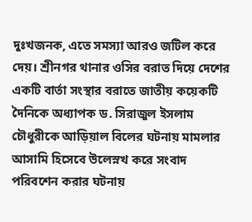দুঃখজনক, এতে সমস্যা আরও জটিল করে দেয়। শ্রীনগর থানার ওসির বরাত দিয়ে দেশের একটি বার্তা সংস্থার বরাতে জাতীয় কয়েকটি দৈনিকে অধ্যাপক ড. সিরাজুল ইসলাম চৌধুরীকে আড়িয়াল বিলের ঘটনায় মামলার আসামি হিসেবে উলেস্নখ করে সংবাদ পরিবশেন করার ঘটনায়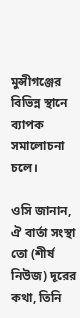মুন্সীগঞ্জের বিভিন্ন স্থানে ব্যাপক সমালোচনা চলে।

ওসি জানান, ঐ বার্তা সংস্থা তো (শীর্ষ নিউজ) দূরের কথা, তিনি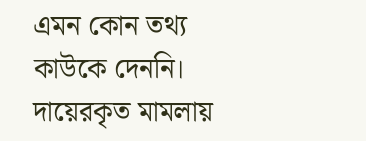এমন কোন তথ্য কাউকে দেননি। দায়েরকৃত মামলায়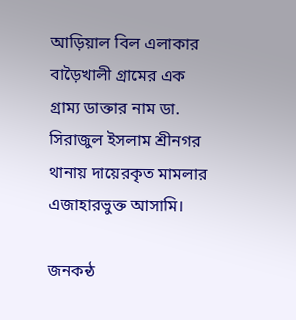আড়িয়াল বিল এলাকার বাড়ৈখালী গ্রামের এক গ্রাম্য ডাক্তার নাম ডা. সিরাজুল ইসলাম শ্রীনগর থানায় দায়েরকৃত মামলার এজাহারভুক্ত আসামি।

জনকন্ঠ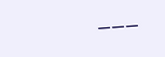———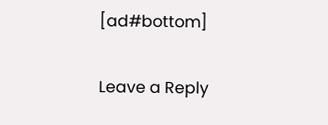[ad#bottom]

Leave a Reply